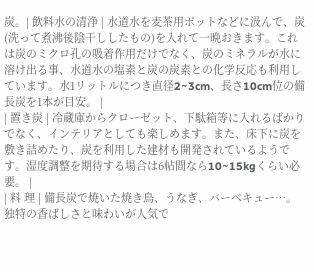炭。| 飲料水の清浄 | 水道水を麦茶用ポットなどに汲んで、炭(洗って煮沸後陰干ししたもの)を入れて一晩おきます。これは炭のミクロ孔の吸着作用だけでなく、炭のミネラルが水に溶け出る事、水道水の塩素と炭の炭素との化学反応も利用しています。水1リットルにつき直径2~3cm、長さ10cm位の備長炭を1本が目安。 |
| 置き炭 | 冷蔵庫からクローゼット、下駄箱等に入れるばかりでなく、インテリアとしても楽しめます。また、床下に炭を敷き詰めたり、炭を利用した建材も開発されているようです。湿度調整を期待する場合は6帖間なら10~15kgくらい必要。 |
| 料 理 | 備長炭で焼いた焼き鳥、うなぎ、バーベキュー…。独特の香ばしさと味わいが人気で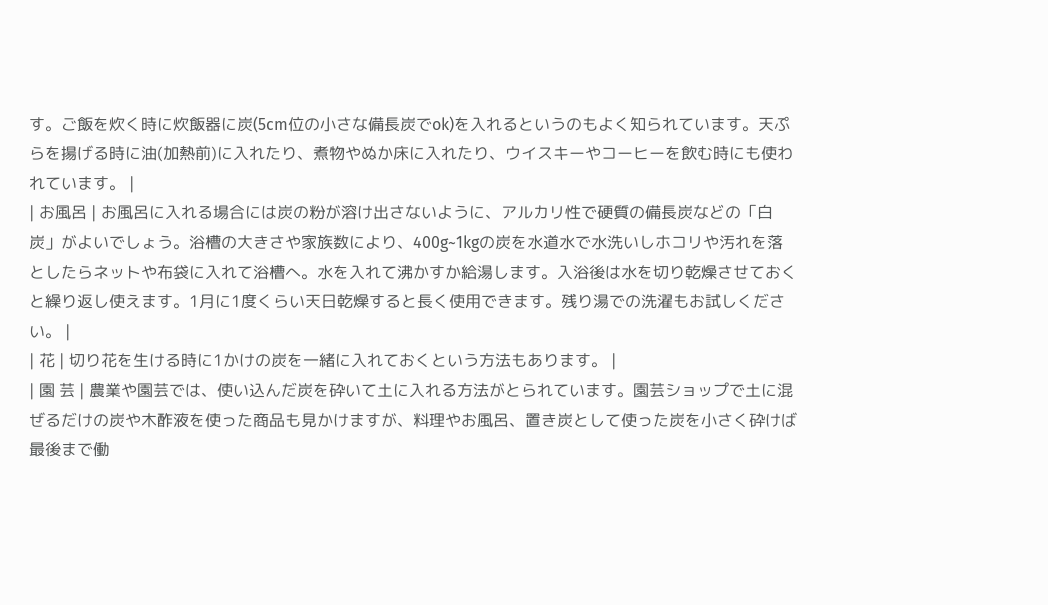す。ご飯を炊く時に炊飯器に炭(5cm位の小さな備長炭でok)を入れるというのもよく知られています。天ぷらを揚げる時に油(加熱前)に入れたり、煮物やぬか床に入れたり、ウイスキーやコーヒーを飲む時にも使われています。 |
| お風呂 | お風呂に入れる場合には炭の粉が溶け出さないように、アルカリ性で硬質の備長炭などの「白炭」がよいでしょう。浴槽の大きさや家族数により、400g~1kgの炭を水道水で水洗いしホコリや汚れを落としたらネットや布袋に入れて浴槽へ。水を入れて沸かすか給湯します。入浴後は水を切り乾燥させておくと繰り返し使えます。1月に1度くらい天日乾燥すると長く使用できます。残り湯での洗濯もお試しください。 |
| 花 | 切り花を生ける時に1かけの炭を一緒に入れておくという方法もあります。 |
| 園 芸 | 農業や園芸では、使い込んだ炭を砕いて土に入れる方法がとられています。園芸ショップで土に混ぜるだけの炭や木酢液を使った商品も見かけますが、料理やお風呂、置き炭として使った炭を小さく砕けば最後まで働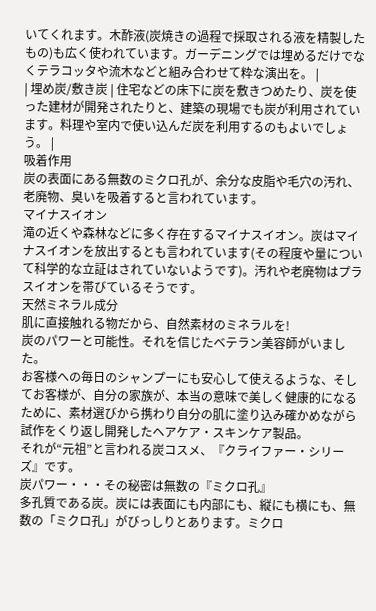いてくれます。木酢液(炭焼きの過程で採取される液を精製したもの)も広く使われています。ガーデニングでは埋めるだけでなくテラコッタや流木などと組み合わせて粋な演出を。 |
| 埋め炭/敷き炭 | 住宅などの床下に炭を敷きつめたり、炭を使った建材が開発されたりと、建築の現場でも炭が利用されています。料理や室内で使い込んだ炭を利用するのもよいでしょう。 |
吸着作用
炭の表面にある無数のミクロ孔が、余分な皮脂や毛穴の汚れ、老廃物、臭いを吸着すると言われています。
マイナスイオン
滝の近くや森林などに多く存在するマイナスイオン。炭はマイナスイオンを放出するとも言われています(その程度や量について科学的な立証はされていないようです)。汚れや老廃物はプラスイオンを帯びているそうです。
天然ミネラル成分
肌に直接触れる物だから、自然素材のミネラルを!
炭のパワーと可能性。それを信じたベテラン美容師がいました。
お客様への毎日のシャンプーにも安心して使えるような、そしてお客様が、自分の家族が、本当の意味で美しく健康的になるために、素材選びから携わり自分の肌に塗り込み確かめながら試作をくり返し開発したヘアケア・スキンケア製品。
それが“元祖”と言われる炭コスメ、『クライファー・シリーズ』です。
炭パワー・・・その秘密は無数の『ミクロ孔』
多孔質である炭。炭には表面にも内部にも、縦にも横にも、無数の「ミクロ孔」がびっしりとあります。ミクロ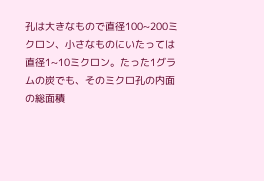孔は大きなもので直径100~200ミクロン、小さなものにいたっては直径1~10ミクロン。たった1グラムの炭でも、そのミクロ孔の内面の総面積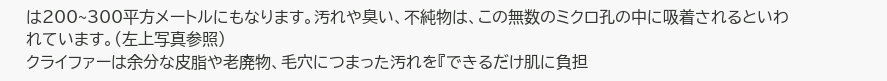は200~300平方メートルにもなります。汚れや臭い、不純物は、この無数のミクロ孔の中に吸着されるといわれています。(左上写真参照)
クライファーは余分な皮脂や老廃物、毛穴につまった汚れを『できるだけ肌に負担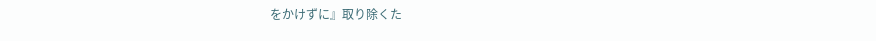をかけずに』取り除くた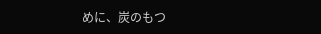めに、炭のもつ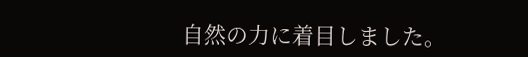自然の力に着目しました。